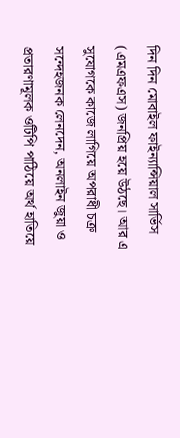দিন দিন মোবাইল ফাইন্যান্সিয়াল সার্ভিস (এমএফএস) জনপ্রিয় হয়ে উঠছে। আর এ সুযোগকে কাজে লাগিয়ে অপরাধী চক্র সন্দেহজনক লেনদেন, অনলাইন জুয়া ও প্রতারণামূলক ওটিপি পাঠিয়ে অর্থ হাতিয়ে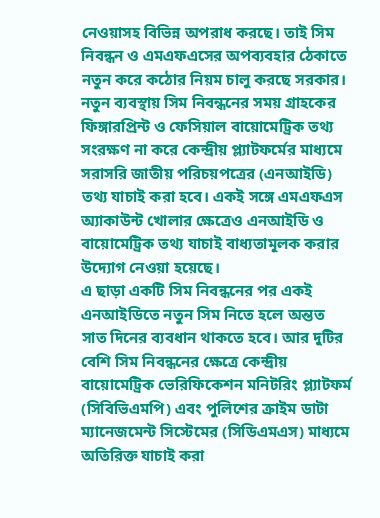নেওয়াসহ বিভিন্ন অপরাধ করছে। তাই সিম নিবন্ধন ও এমএফএসের অপব্যবহার ঠেকাতে নতুন করে কঠোর নিয়ম চালু করছে সরকার।
নতুন ব্যবস্থায় সিম নিবন্ধনের সময় গ্রাহকের ফিঙ্গারপ্রিন্ট ও ফেসিয়াল বায়োমেট্রিক তথ্য সংরক্ষণ না করে কেন্দ্রীয় প্ল্যাটফর্মের মাধ্যমে সরাসরি জাতীয় পরিচয়পত্রের (এনআইডি) তথ্য যাচাই করা হবে। একই সঙ্গে এমএফএস অ্যাকাউন্ট খোলার ক্ষেত্রেও এনআইডি ও বায়োমেট্রিক তথ্য যাচাই বাধ্যতামূলক করার উদ্যোগ নেওয়া হয়েছে।
এ ছাড়া একটি সিম নিবন্ধনের পর একই এনআইডিতে নতুন সিম নিতে হলে অন্তত সাত দিনের ব্যবধান থাকতে হবে। আর দুটির বেশি সিম নিবন্ধনের ক্ষেত্রে কেন্দ্রীয় বায়োমেট্রিক ভেরিফিকেশন মনিটরিং প্ল্যাটফর্ম (সিবিভিএমপি) এবং পুলিশের ক্রাইম ডাটা ম্যানেজমেন্ট সিস্টেমের (সিডিএমএস) মাধ্যমে অতিরিক্ত যাচাই করা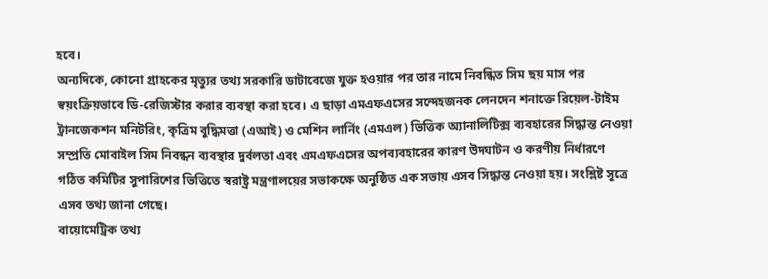হবে।
অন্যদিকে, কোনো গ্রাহকের মৃত্যুর তথ্য সরকারি ডাটাবেজে যুক্ত হওয়ার পর তার নামে নিবন্ধিত সিম ছয় মাস পর স্বয়ংক্রিয়ভাবে ডি-রেজিস্টার করার ব্যবস্থা করা হবে। এ ছাড়া এমএফএসের সন্দেহজনক লেনদেন শনাক্তে রিয়েল-টাইম ট্রানজেকশন মনিটরিং, কৃত্রিম বুদ্ধিমত্তা (এআই) ও মেশিন লার্নিং (এমএল) ভিত্তিক অ্যানালিটিক্স ব্যবহারের সিদ্ধান্ত নেওয়া
সম্প্রতি মোবাইল সিম নিবন্ধন ব্যবস্থার দুর্বলতা এবং এমএফএসের অপব্যবহারের কারণ উদঘাটন ও করণীয় নির্ধারণে গঠিত কমিটির সুপারিশের ভিত্তিতে স্বরাষ্ট্র মন্ত্রণালয়ের সভাকক্ষে অনুষ্ঠিত এক সভায় এসব সিদ্ধান্ত নেওয়া হয়। সংশ্লিষ্ট সূত্রে এসব তথ্য জানা গেছে।
বায়োমেট্রিক তথ্য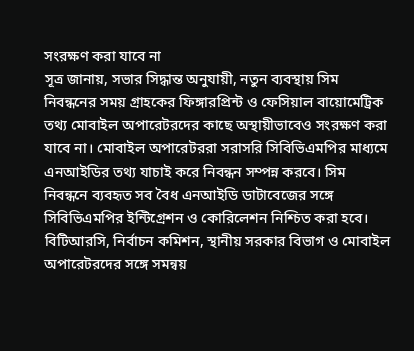সংরক্ষণ করা যাবে না
সূত্র জানায়, সভার সিদ্ধান্ত অনুযায়ী, নতুন ব্যবস্থায় সিম নিবন্ধনের সময় গ্রাহকের ফিঙ্গারপ্রিন্ট ও ফেসিয়াল বায়োমেট্রিক তথ্য মোবাইল অপারেটরদের কাছে অস্থায়ীভাবেও সংরক্ষণ করা যাবে না। মোবাইল অপারেটররা সরাসরি সিবিভিএমপির মাধ্যমে এনআইডির তথ্য যাচাই করে নিবন্ধন সম্পন্ন করবে। সিম নিবন্ধনে ব্যবহৃত সব বৈধ এনআইডি ডাটাবেজের সঙ্গে সিবিভিএমপির ইন্টিগ্রেশন ও কোরিলেশন নিশ্চিত করা হবে। বিটিআরসি, নির্বাচন কমিশন, স্থানীয় সরকার বিভাগ ও মোবাইল অপারেটরদের সঙ্গে সমন্বয়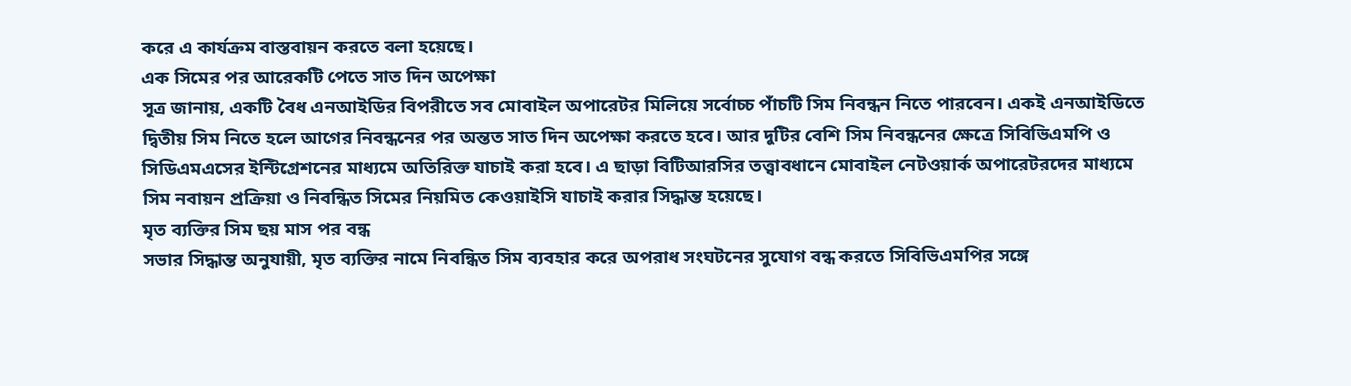করে এ কার্যক্রম বাস্তবায়ন করতে বলা হয়েছে।
এক সিমের পর আরেকটি পেতে সাত দিন অপেক্ষা
সূত্র জানায়, একটি বৈধ এনআইডির বিপরীতে সব মোবাইল অপারেটর মিলিয়ে সর্বোচ্চ পাঁচটি সিম নিবন্ধন নিতে পারবেন। একই এনআইডিতে দ্বিতীয় সিম নিতে হলে আগের নিবন্ধনের পর অন্তত সাত দিন অপেক্ষা করতে হবে। আর দুটির বেশি সিম নিবন্ধনের ক্ষেত্রে সিবিভিএমপি ও সিডিএমএসের ইন্টিগ্রেশনের মাধ্যমে অতিরিক্ত যাচাই করা হবে। এ ছাড়া বিটিআরসির তত্ত্বাবধানে মোবাইল নেটওয়ার্ক অপারেটরদের মাধ্যমে সিম নবায়ন প্রক্রিয়া ও নিবন্ধিত সিমের নিয়মিত কেওয়াইসি যাচাই করার সিদ্ধান্ত হয়েছে।
মৃত ব্যক্তির সিম ছয় মাস পর বন্ধ
সভার সিদ্ধান্ত অনুযায়ী, মৃত ব্যক্তির নামে নিবন্ধিত সিম ব্যবহার করে অপরাধ সংঘটনের সুযোগ বন্ধ করতে সিবিভিএমপির সঙ্গে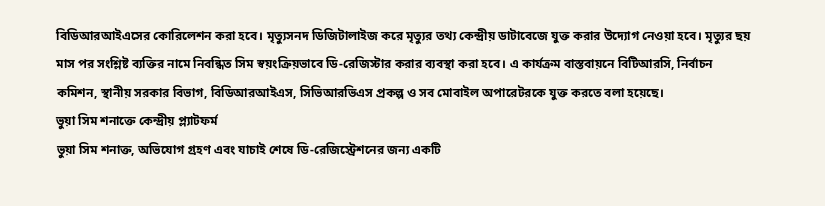বিডিআরআইএসের কোরিলেশন করা হবে। মৃত্যুসনদ ডিজিটালাইজ করে মৃত্যুর তথ্য কেন্দ্রীয় ডাটাবেজে যুক্ত করার উদ্যোগ নেওয়া হবে। মৃত্যুর ছয় মাস পর সংশ্লিষ্ট ব্যক্তির নামে নিবন্ধিত সিম স্বয়ংক্রিয়ভাবে ডি-রেজিস্টার করার ব্যবস্থা করা হবে। এ কার্যক্রম বাস্তবায়নে বিটিআরসি, নির্বাচন কমিশন, স্থানীয় সরকার বিভাগ, বিডিআরআইএস, সিভিআরভিএস প্রকল্প ও সব মোবাইল অপারেটরকে যুক্ত করতে বলা হয়েছে।
ভুয়া সিম শনাক্তে কেন্দ্রীয় প্ল্যাটফর্ম
ভুয়া সিম শনাক্ত, অভিযোগ গ্রহণ এবং যাচাই শেষে ডি-রেজিস্ট্রেশনের জন্য একটি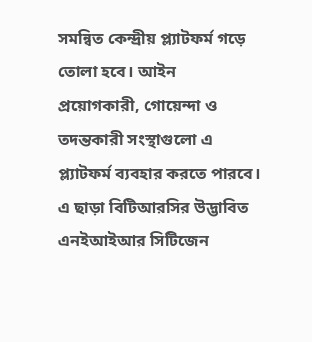সমন্বিত কেন্দ্রীয় প্ল্যাটফর্ম গড়ে তোলা হবে। আইন প্রয়োগকারী, গোয়েন্দা ও তদন্তকারী সংস্থাগুলো এ প্ল্যাটফর্ম ব্যবহার করতে পারবে। এ ছাড়া বিটিআরসির উদ্ভাবিত এনইআইআর সিটিজেন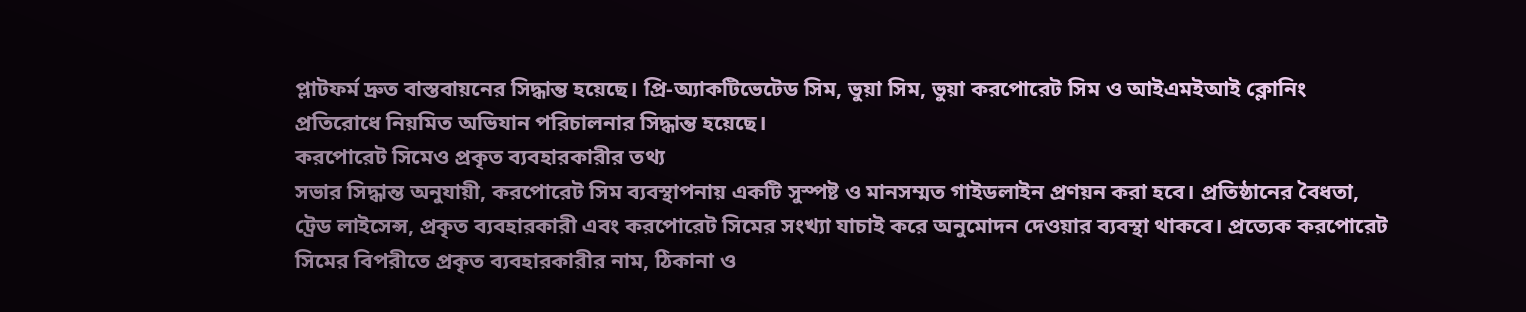প্লাটফর্ম দ্রুত বাস্তবায়নের সিদ্ধান্ত হয়েছে। প্রি-অ্যাকটিভেটেড সিম, ভুয়া সিম, ভুয়া করপোরেট সিম ও আইএমইআই ক্লোনিং প্রতিরোধে নিয়মিত অভিযান পরিচালনার সিদ্ধান্ত হয়েছে।
করপোরেট সিমেও প্রকৃত ব্যবহারকারীর তথ্য
সভার সিদ্ধান্ত অনুযায়ী, করপোরেট সিম ব্যবস্থাপনায় একটি সুস্পষ্ট ও মানসম্মত গাইডলাইন প্রণয়ন করা হবে। প্রতিষ্ঠানের বৈধতা, ট্রেড লাইসেন্স, প্রকৃত ব্যবহারকারী এবং করপোরেট সিমের সংখ্যা যাচাই করে অনুমোদন দেওয়ার ব্যবস্থা থাকবে। প্রত্যেক করপোরেট সিমের বিপরীতে প্রকৃত ব্যবহারকারীর নাম, ঠিকানা ও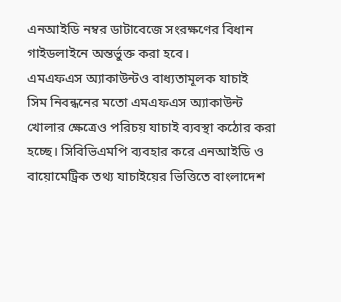এনআইডি নম্বর ডাটাবেজে সংরক্ষণের বিধান গাইডলাইনে অন্তর্ভুক্ত করা হবে।
এমএফএস অ্যাকাউন্টও বাধ্যতামূলক যাচাই
সিম নিবন্ধনের মতো এমএফএস অ্যাকাউন্ট খোলার ক্ষেত্রেও পরিচয় যাচাই ব্যবস্থা কঠোর করা হচ্ছে। সিবিভিএমপি ব্যবহার করে এনআইডি ও বায়োমেট্রিক তথ্য যাচাইয়ের ভিত্তিতে বাংলাদেশ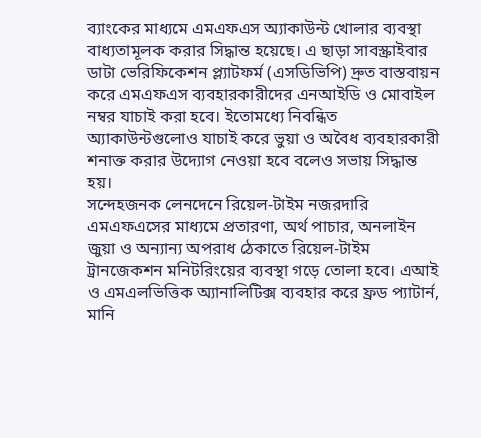ব্যাংকের মাধ্যমে এমএফএস অ্যাকাউন্ট খোলার ব্যবস্থা বাধ্যতামূলক করার সিদ্ধান্ত হয়েছে। এ ছাড়া সাবস্ক্রাইবার ডাটা ভেরিফিকেশন প্ল্যাটফর্ম (এসডিভিপি) দ্রুত বাস্তবায়ন করে এমএফএস ব্যবহারকারীদের এনআইডি ও মোবাইল নম্বর যাচাই করা হবে। ইতোমধ্যে নিবন্ধিত অ্যাকাউন্টগুলোও যাচাই করে ভুয়া ও অবৈধ ব্যবহারকারী শনাক্ত করার উদ্যোগ নেওয়া হবে বলেও সভায় সিদ্ধান্ত হয়।
সন্দেহজনক লেনদেনে রিয়েল-টাইম নজরদারি
এমএফএসের মাধ্যমে প্রতারণা, অর্থ পাচার, অনলাইন জুয়া ও অন্যান্য অপরাধ ঠেকাতে রিয়েল-টাইম ট্রানজেকশন মনিটরিংয়ের ব্যবস্থা গড়ে তোলা হবে। এআই ও এমএলভিত্তিক অ্যানালিটিক্স ব্যবহার করে ফ্রড প্যাটার্ন, মানি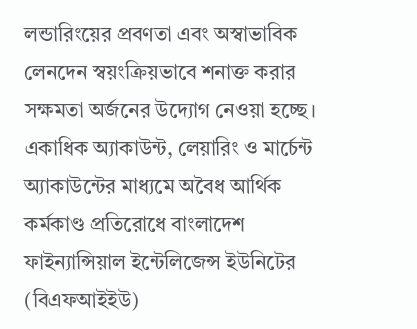লন্ডারিংয়ের প্রবণতা এবং অস্বাভাবিক লেনদেন স্বয়ংক্রিয়ভাবে শনাক্ত করার সক্ষমতা অর্জনের উদ্যোগ নেওয়া হচ্ছে। একাধিক অ্যাকাউন্ট, লেয়ারিং ও মার্চেন্ট অ্যাকাউন্টের মাধ্যমে অবৈধ আর্থিক কর্মকাণ্ড প্রতিরোধে বাংলাদেশ ফাইন্যান্সিয়াল ইন্টেলিজেন্স ইউনিটের (বিএফআইইউ)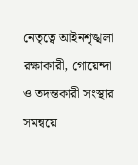নেতৃত্বে আইনশৃঙ্খলা রক্ষাকারী, গোয়েন্দা ও তদন্তকারী সংস্থার সমন্বয়ে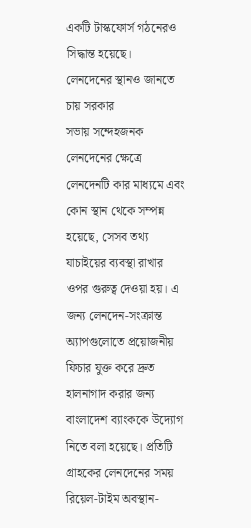একটি টাস্কফোর্স গঠনেরও সিদ্ধান্ত হয়েছে।
লেনদেনের স্থানও জানতে চায় সরকার
সভায় সন্দেহজনক লেনদেনের ক্ষেত্রে লেনদেনটি কার মাধ্যমে এবং কোন স্থান থেকে সম্পন্ন হয়েছে, সেসব তথ্য যাচাইয়ের ব্যবস্থা রাখার ওপর গুরুত্ব দেওয়া হয়। এ জন্য লেনদেন-সংক্রান্ত অ্যাপগুলোতে প্রয়োজনীয় ফিচার যুক্ত করে দ্রুত হালনাগাদ করার জন্য বাংলাদেশ ব্যাংককে উদ্যোগ নিতে বলা হয়েছে। প্রতিটি গ্রাহকের লেনদেনের সময় রিয়েল-টাইম অবস্থান-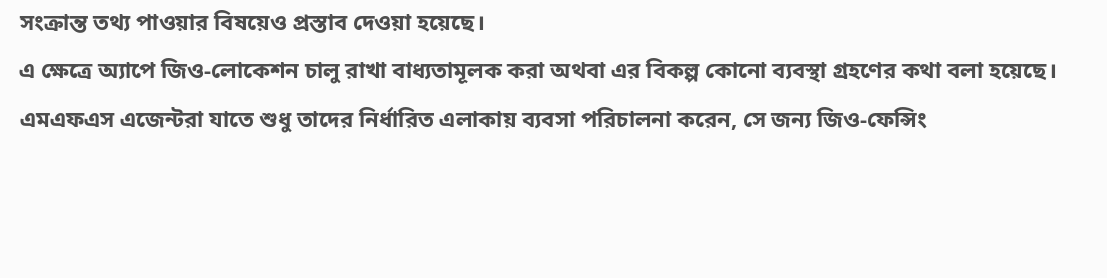সংক্রান্ত তথ্য পাওয়ার বিষয়েও প্রস্তাব দেওয়া হয়েছে।
এ ক্ষেত্রে অ্যাপে জিও-লোকেশন চালু রাখা বাধ্যতামূলক করা অথবা এর বিকল্প কোনো ব্যবস্থা গ্রহণের কথা বলা হয়েছে। এমএফএস এজেন্টরা যাতে শুধু তাদের নির্ধারিত এলাকায় ব্যবসা পরিচালনা করেন, সে জন্য জিও-ফেন্সিং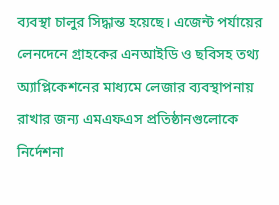ব্যবস্থা চালুর সিদ্ধান্ত হয়েছে। এজেন্ট পর্যায়ের লেনদেনে গ্রাহকের এনআইডি ও ছবিসহ তথ্য অ্যাপ্লিকেশনের মাধ্যমে লেজার ব্যবস্থাপনায় রাখার জন্য এমএফএস প্রতিষ্ঠানগুলোকে নির্দেশনা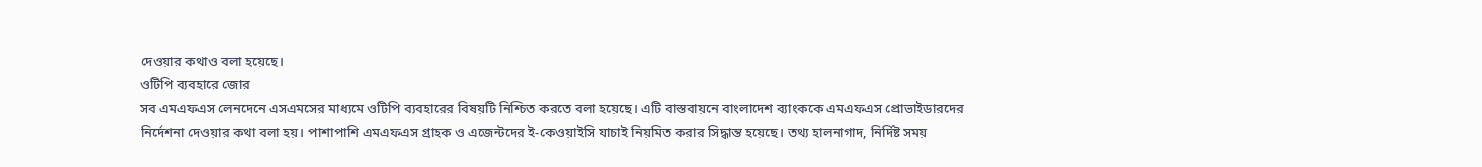দেওয়ার কথাও বলা হয়েছে।
ওটিপি ব্যবহারে জোর
সব এমএফএস লেনদেনে এসএমসের মাধ্যমে ওটিপি ব্যবহারের বিষয়টি নিশ্চিত করতে বলা হয়েছে। এটি বাস্তবায়নে বাংলাদেশ ব্যাংককে এমএফএস প্রোভাইডারদের নির্দেশনা দেওয়ার কথা বলা হয়। পাশাপাশি এমএফএস গ্রাহক ও এজেন্টদের ই-কেওয়াইসি যাচাই নিয়মিত করার সিদ্ধান্ত হয়েছে। তথ্য হালনাগাদ, নির্দিষ্ট সময়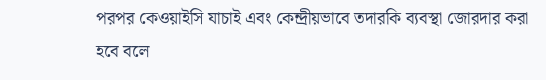পরপর কেওয়াইসি যাচাই এবং কেন্দ্রীয়ভাবে তদারকি ব্যবস্থা জোরদার করা হবে বলে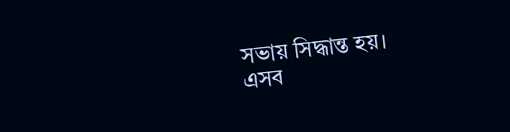সভায় সিদ্ধান্ত হয়।
এসব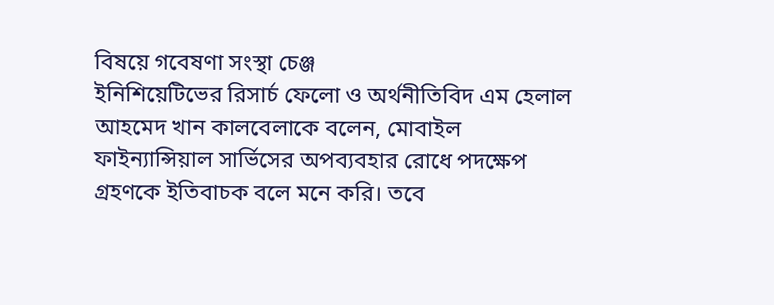বিষয়ে গবেষণা সংস্থা চেঞ্জ
ইনিশিয়েটিভের রিসার্চ ফেলো ও অর্থনীতিবিদ এম হেলাল আহমেদ খান কালবেলাকে বলেন, মোবাইল ফাইন্যান্সিয়াল সার্ভিসের অপব্যবহার রোধে পদক্ষেপ গ্রহণকে ইতিবাচক বলে মনে করি। তবে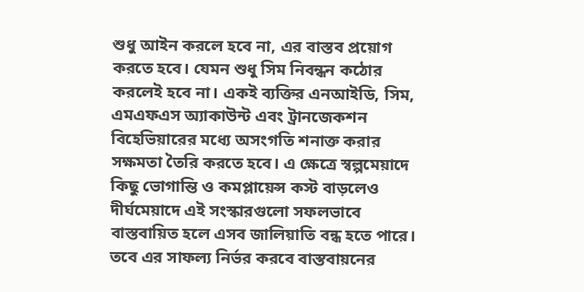শুধু আইন করলে হবে না, এর বাস্তব প্রয়োগ করতে হবে। যেমন শুধু সিম নিবন্ধন কঠোর করলেই হবে না। একই ব্যক্তির এনআইডি, সিম, এমএফএস অ্যাকাউন্ট এবং ট্রানজেকশন বিহেভিয়ারের মধ্যে অসংগতি শনাক্ত করার সক্ষমতা তৈরি করতে হবে। এ ক্ষেত্রে স্বল্পমেয়াদে কিছু ভোগান্তি ও কমপ্লায়েন্স কস্ট বাড়লেও দীর্ঘমেয়াদে এই সংস্কারগুলো সফলভাবে বাস্তবায়িত হলে এসব জালিয়াতি বন্ধ হতে পারে। তবে এর সাফল্য নির্ভর করবে বাস্তবায়নের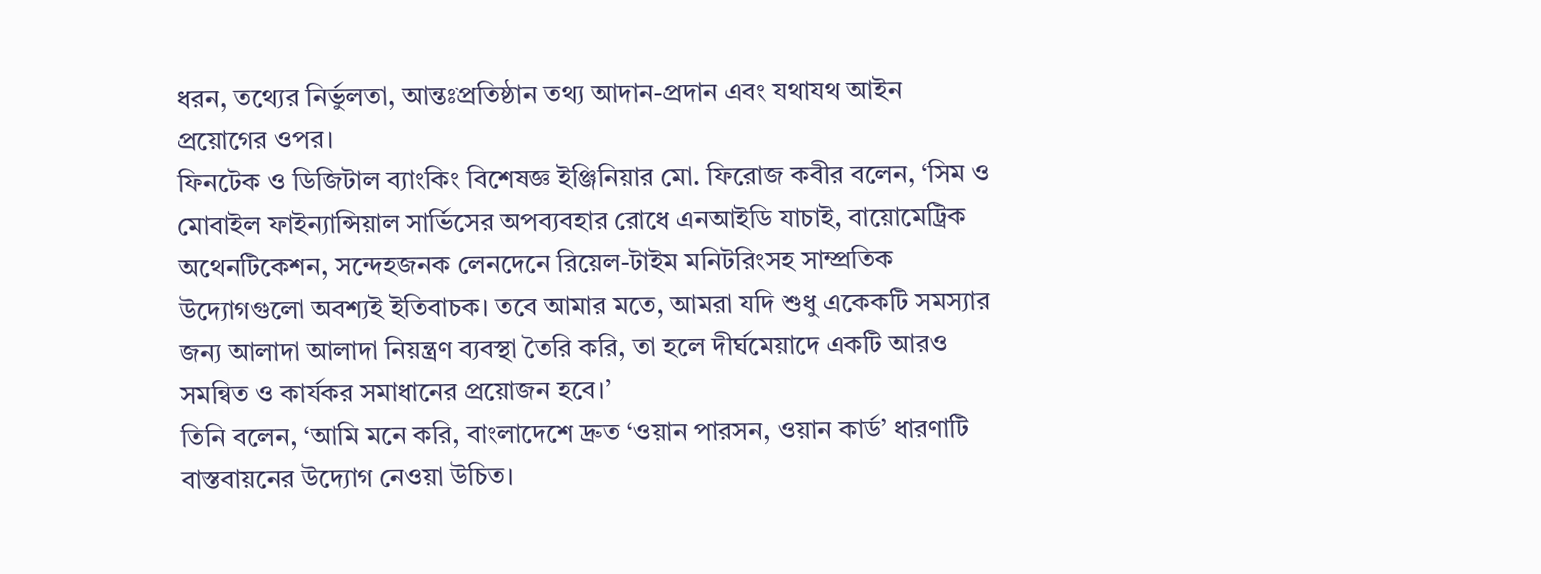ধরন, তথ্যের নির্ভুলতা, আন্তঃপ্রতিষ্ঠান তথ্য আদান-প্রদান এবং যথাযথ আইন প্রয়োগের ওপর।
ফিনটেক ও ডিজিটাল ব্যাংকিং বিশেষজ্ঞ ইঞ্জিনিয়ার মো. ফিরোজ কবীর বলেন, ‘সিম ও মোবাইল ফাইন্যান্সিয়াল সার্ভিসের অপব্যবহার রোধে এনআইডি যাচাই, বায়োমেট্রিক অথেনটিকেশন, সন্দেহজনক লেনদেনে রিয়েল-টাইম মনিটরিংসহ সাম্প্রতিক উদ্যোগগুলো অবশ্যই ইতিবাচক। তবে আমার মতে, আমরা যদি শুধু একেকটি সমস্যার জন্য আলাদা আলাদা নিয়ন্ত্রণ ব্যবস্থা তৈরি করি, তা হলে দীর্ঘমেয়াদে একটি আরও সমন্বিত ও কার্যকর সমাধানের প্রয়োজন হবে।’
তিনি বলেন, ‘আমি মনে করি, বাংলাদেশে দ্রুত ‘ওয়ান পারসন, ওয়ান কার্ড’ ধারণাটি বাস্তবায়নের উদ্যোগ নেওয়া উচিত।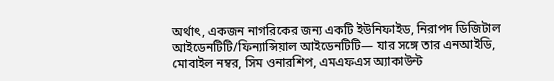অর্থাৎ, একজন নাগরিকের জন্য একটি ইউনিফাইড, নিরাপদ ডিজিটাল আইডেনটিটি/ফিন্যান্সিয়াল আইডেনটিটি— যার সঙ্গে তার এনআইডি, মোবাইল নম্বর, সিম ওনারশিপ, এমএফএস অ্যাকাউন্ট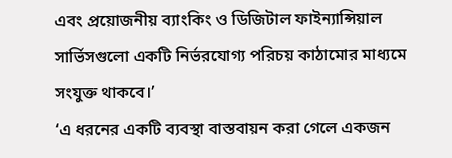এবং প্রয়োজনীয় ব্যাংকিং ও ডিজিটাল ফাইন্যান্সিয়াল সার্ভিসগুলো একটি নির্ভরযোগ্য পরিচয় কাঠামোর মাধ্যমে সংযুক্ত থাকবে।’
‘এ ধরনের একটি ব্যবস্থা বাস্তবায়ন করা গেলে একজন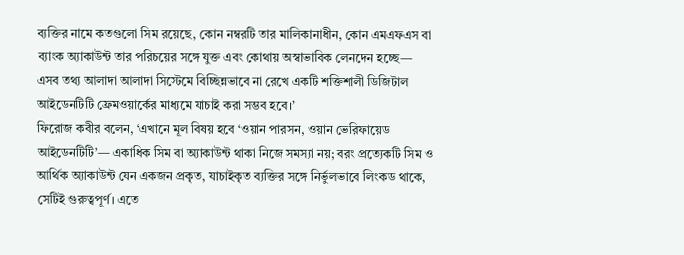ব্যক্তির নামে কতগুলো সিম রয়েছে, কোন নম্বরটি তার মালিকানাধীন, কোন এমএফএস বা ব্যাংক অ্যাকাউন্ট তার পরিচয়ের সঙ্গে যুক্ত এবং কোথায় অস্বাভাবিক লেনদেন হচ্ছে— এসব তথ্য আলাদা আলাদা সিস্টেমে বিচ্ছিন্নভাবে না রেখে একটি শক্তিশালী ডিজিটাল আইডেনটিটি ফ্রেমওয়ার্কের মাধ্যমে যাচাই করা সম্ভব হবে।’
ফিরোজ কবীর বলেন, ‘এখানে মূল বিষয় হবে ‘ওয়ান পারসন, ওয়ান ভেরিফায়েড আইডেনটিটি’— একাধিক সিম বা অ্যাকাউন্ট থাকা নিজে সমস্যা নয়; বরং প্রত্যেকটি সিম ও আর্থিক অ্যাকাউন্ট যেন একজন প্রকৃত, যাচাইকৃত ব্যক্তির সঙ্গে নির্ভুলভাবে লিংকড থাকে, সেটিই গুরুত্বপূর্ণ। এতে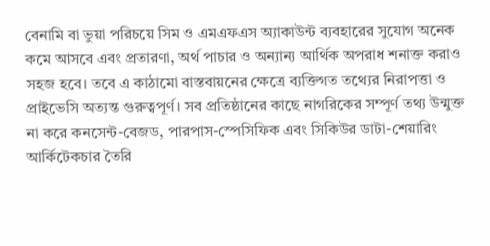বেনামি বা ভুয়া পরিচয়ে সিম ও এমএফএস অ্যাকাউন্ট ব্যবহারের সুযোগ অনেক কমে আসবে এবং প্রতারণা, অর্থ পাচার ও অন্যান্য আর্থিক অপরাধ শনাক্ত করাও সহজ হবে। তবে এ কাঠামো বাস্তবায়নের ক্ষেত্রে ব্যক্তিগত তথ্যের নিরাপত্তা ও প্রাইভেসি অত্যন্ত গুরুত্বপূর্ণ। সব প্রতিষ্ঠানের কাছে নাগরিকের সম্পূর্ণ তথ্য উন্মুক্ত না করে কনসেন্ট-বেজড, পারপাস-স্পেসিফিক এবং সিকিউর ডাটা-শেয়ারিং আর্কিটেকচার তৈরি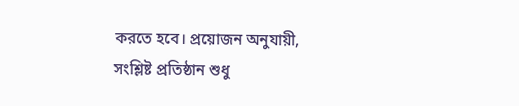করতে হবে। প্রয়োজন অনুযায়ী, সংশ্লিষ্ট প্রতিষ্ঠান শুধু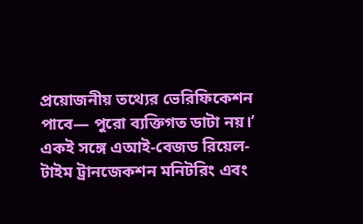প্রয়োজনীয় তথ্যের ভেরিফিকেশন পাবে— পুরো ব্যক্তিগত ডাটা নয়।’
একই সঙ্গে এআই-বেজড রিয়েল-টাইম ট্রানজেকশন মনিটরিং এবং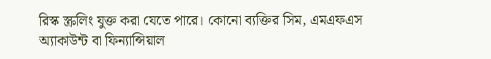রিস্ক স্ক্রলিং যুক্ত করা যেতে পারে। কোনো ব্যক্তির সিম, এমএফএস অ্যাকাউন্ট বা ফিন্যান্সিয়াল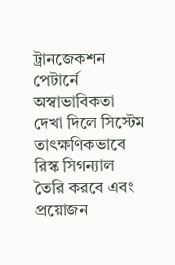ট্রানজেকশন পেটার্নে অস্বাভাবিকতা দেখা দিলে সিস্টেম তাৎক্ষণিকভাবে রিস্ক সিগন্যাল তৈরি করবে এবং প্রয়োজন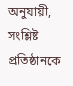অনুযায়ী, সংশ্লিষ্ট প্রতিষ্ঠানকে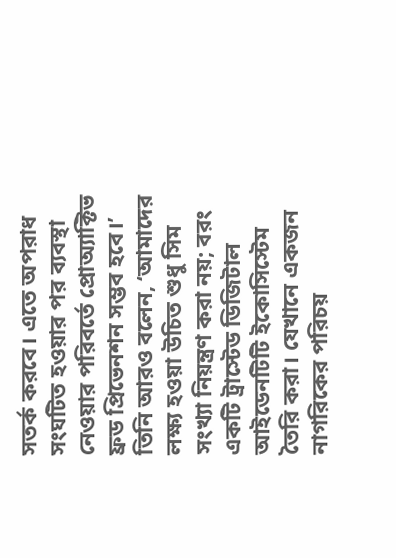সতর্ক করবে। এতে অপরাধ সংঘটিত হওয়ার পর ব্যবস্থা নেওয়ার পরিবর্তে প্রোঅ্যাক্টিভ ফ্রড প্রিভেনশন সম্ভব হবে।’
তিনি আরও বলেন, ‘আমাদের লক্ষ্য হওয়া উচিত শুধু সিম সংখ্যা নিয়ন্ত্রণ করা নয়; বরং একটি ট্রাস্টেড ডিজিটাল আইডেনটিটি ইকোসিস্টেম তৈরি করা। যেখানে একজন নাগরিকের পরিচয়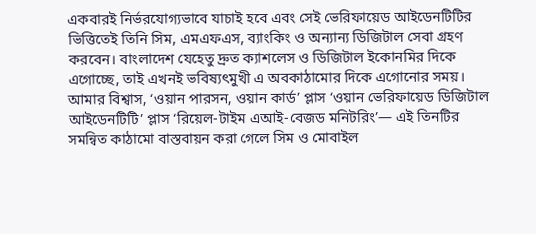একবারই নির্ভরযোগ্যভাবে যাচাই হবে এবং সেই ভেরিফায়েড আইডেনটিটির ভিত্তিতেই তিনি সিম, এমএফএস, ব্যাংকিং ও অন্যান্য ডিজিটাল সেবা গ্রহণ করবেন। বাংলাদেশ যেহেতু দ্রুত ক্যাশলেস ও ডিজিটাল ইকোনমির দিকে এগোচ্ছে, তাই এখনই ভবিষ্যৎমুখী এ অবকাঠামোর দিকে এগোনোর সময়। আমার বিশ্বাস, ‘ওয়ান পারসন, ওয়ান কার্ড’ প্লাস ‘ওয়ান ভেরিফায়েড ডিজিটাল আইডেনটিটি’ প্লাস ‘রিয়েল-টাইম এআই-বেজড মনিটরিং’— এই তিনটির সমন্বিত কাঠামো বাস্তবায়ন করা গেলে সিম ও মোবাইল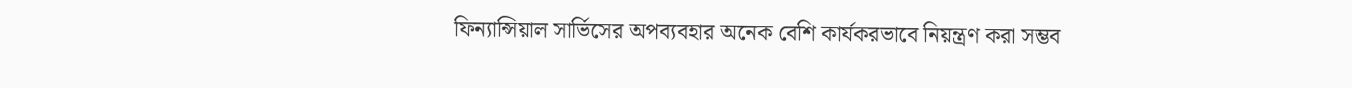ফিন্যান্সিয়াল সার্ভিসের অপব্যবহার অনেক বেশি কার্যকরভাবে নিয়ন্ত্রণ করা সম্ভব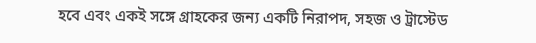হবে এবং একই সঙ্গে গ্রাহকের জন্য একটি নিরাপদ, সহজ ও ট্রাস্টেড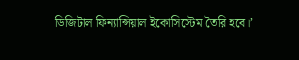ডিজিটাল ফিন্যান্সিয়াল ইকোসিস্টেম তৈরি হবে।’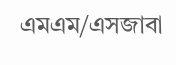এমএম/এসজাবা